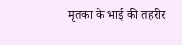मृतका के भाई की तहरीर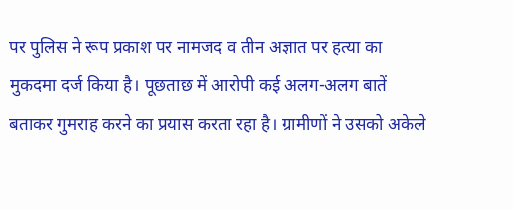पर पुलिस ने रूप प्रकाश पर नामजद व तीन अज्ञात पर हत्या का मुकदमा दर्ज किया है। पूछताछ में आरोपी कई अलग-अलग बातें बताकर गुमराह करने का प्रयास करता रहा है। ग्रामीणों ने उसको अकेले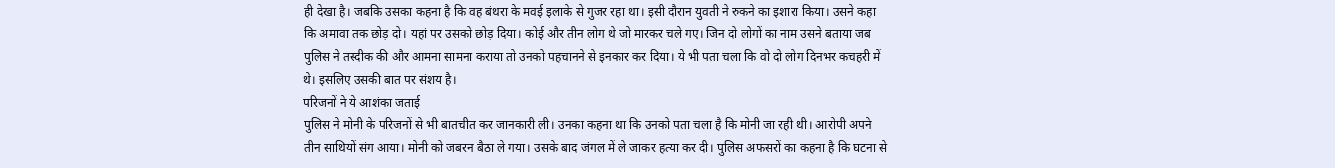ही देखा है। जबकि उसका कहना है कि वह बंथरा के मवई इलाके से गुजर रहा था। इसी दौरान युवती ने रुकने का इशारा किया। उसने कहा कि अमावा तक छोड़ दो। यहां पर उसको छोड़ दिया। कोई और तीन लोग थे जो मारकर चले गए। जिन दो लोगों का नाम उसने बताया जब पुलिस ने तस्दीक की और आमना सामना कराया तो उनको पहचानने से इनकार कर दिया। ये भी पता चला कि वो दो लोग दिनभर कचहरी में थे। इसलिए उसकी बात पर संशय है।
परिजनों ने ये आशंका जताई
पुलिस ने मोनी के परिजनों से भी बातचीत कर जानकारी ली। उनका कहना था कि उनको पता चला है कि मोनी जा रही थी। आरोपी अपने तीन साथियों संग आया। मोनी को जबरन बैठा ले गया। उसके बाद जंगल में ले जाकर हत्या कर दी। पुलिस अफसरों का कहना है कि घटना से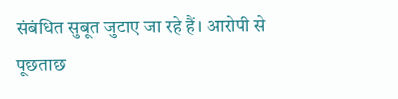संबंधित सुबूत जुटाए जा रहे हैं। आरोपी से पूछताछ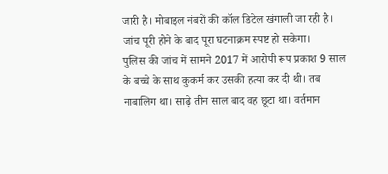जारी है। मोबाइल नंबरों की कॉल डिटेल खंगाली जा रही है। जांच पूरी होने के बाद पूरा घटनाक्रम स्पष्ट हो सकेगा।
पुलिस की जांच में सामने 2017 में आरोपी रूप प्रकाश 9 साल के बच्चे के साथ कुकर्म कर उसकी हत्या कर दी थी। तब नाबालिग था। साढ़े तीन साल बाद वह छूटा था। वर्तमान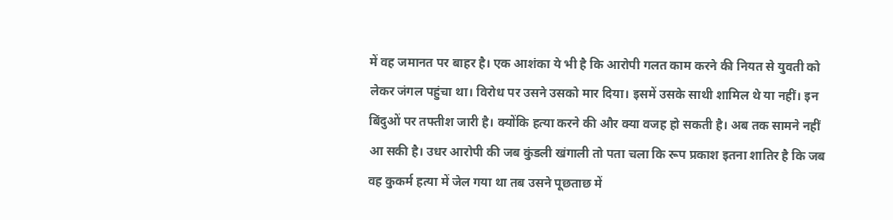में वह जमानत पर बाहर है। एक आशंका ये भी है कि आरोपी गलत काम करने की नियत से युवती को लेकर जंगल पहुंचा था। विरोध पर उसने उसको मार दिया। इसमें उसके साथी शामिल थे या नहीं। इन बिंदुओं पर तफ्तीश जारी है। क्योंकि हत्या करने की और क्या वजह हो सकती है। अब तक सामने नहीं आ सकी है। उधर आरोपी की जब कुंडली खंगाली तो पता चला कि रूप प्रकाश इतना शातिर है कि जब वह कुकर्म हत्या में जेल गया था तब उसने पूछताछ में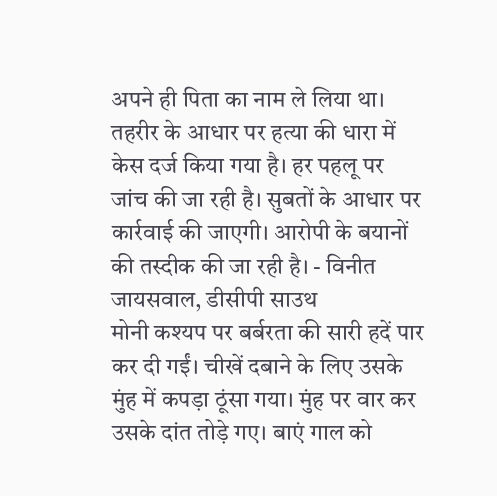अपने ही पिता का नाम ले लिया था।
तहरीर के आधार पर हत्या की धारा में केस दर्ज किया गया है। हर पहलू पर जांच की जा रही है। सुबतों के आधार पर कार्रवाई की जाएगी। आरोपी के बयानों की तस्दीक की जा रही है। - विनीत जायसवाल, डीसीपी साउथ
मोनी कश्यप पर बर्बरता की सारी हदें पार कर दी गईं। चीखें दबाने के लिए उसके मुंह में कपड़ा ठूंसा गया। मुंह पर वार कर उसके दांत तोड़े गए। बाएं गाल को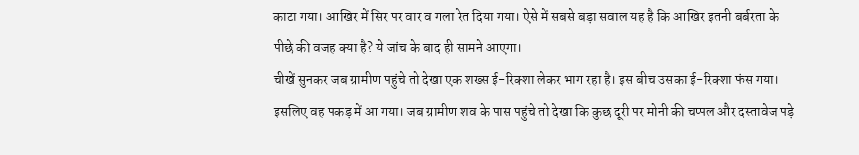काटा गया। आखिर में सिर पर वार व गला रेत दिया गया। ऐसे में सबसे बड़ा सवाल यह है कि आखिर इतनी बर्बरता के पीछे की वजह क्या है? ये जांच के बाद ही सामने आएगा।
चीखें सुनकर जब ग्रामीण पहुंचे तो देखा एक शख्स ई-रिक्शा लेकर भाग रहा है। इस बीच उसका ई-रिक्शा फंस गया। इसलिए वह पकड़ में आ गया। जब ग्रामीण शव के पास पहुंचे तो देखा कि कुछ दूरी पर मोनी की चप्पल और दस्तावेज पड़े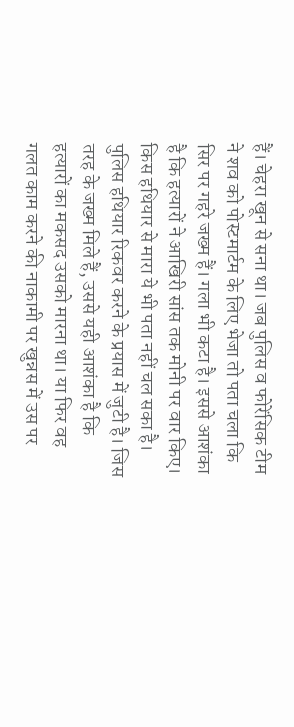हैं। चेहरा खून से सना था। जब पुलिस व फोरेंसिक टीम ने शव को पोस्टमार्टम के लिए भेजा तो पता चला कि सिर पर गहरे जख्म हैं। गला भी कटा है। इससे आशंका है कि हत्यारों ने आखिरी सांस तक मोनी पर वार किए। किस हथियार से मारा ये भी पता नहीं चल सका है। पुलिस हथियार रिकवर करने के प्रयास में जुटी है। जिस तरह के जख्म मिले हैं, उससे यही आशंका है कि हत्यारों का मकसद उसको मारना था। या फिर वह गलत काम करने की नाकामी पर खुन्नस में उस पर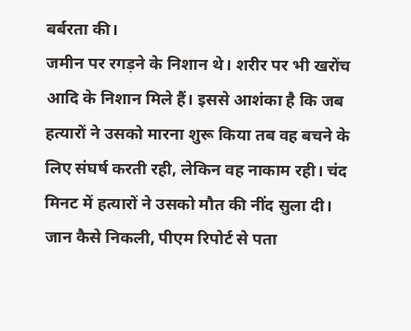बर्बरता की।
जमीन पर रगड़ने के निशान थे। शरीर पर भी खरोंच आदि के निशान मिले हैं। इससे आशंका है कि जब हत्यारों ने उसको मारना शुरू किया तब वह बचने के लिए संघर्ष करती रही, लेकिन वह नाकाम रही। चंद मिनट में हत्यारों ने उसको मौत की नींद सुला दी।
जान कैसे निकली, पीएम रिपोर्ट से पता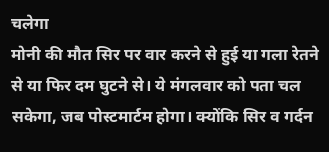चलेगा
मोनी की मौत सिर पर वार करने से हुई या गला रेतने से या फिर दम घुटने से। ये मंगलवार को पता चल सकेगा, जब पोस्टमार्टम होगा। क्योंकि सिर व गर्दन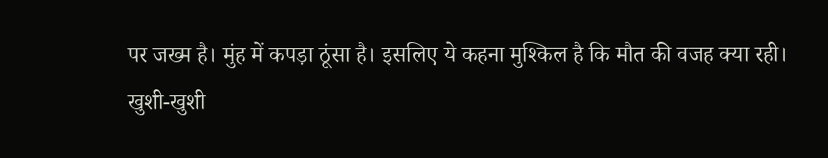पर जख्म है। मुंह में कपड़ा ठूंसा है। इसलिए ये कहना मुश्किल है कि मौत की वजह क्या रही।
खुशी-खुशी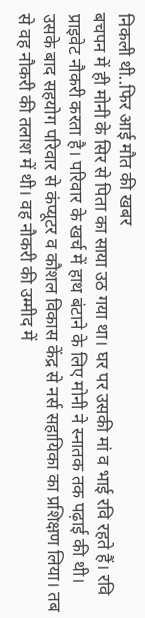निकली थी..फिर आई मौत की खबर
बचपन में ही मोनी के सिर से पिता का साया उठ गया था। घर पर उसकी मां व भाई रवि रहते हैं। रवि प्राइवेट नौकरी करता है। परिवार के खर्च में हाथ बंटाने के लिए मोनी ने स्नातक तक पढ़ाई की थी। उसके बाद सहयोग परिवार से कंप्यूटर व कौशल विकास केंद्र से नर्स सहायिका का प्रशिक्षण लिया। तब से वह नौकरी की तलाश में थी। वह नौकरी की उम्मीद में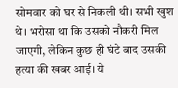सोमवार को घर से निकली थी। सभी खुश थे। भरोसा था कि उसको नौकरी मिल जाएगी, लेकिन कुछ ही घंटे बाद उसकी हत्या की खबर आई। ये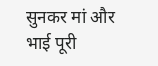सुनकर मां और भाई पूरी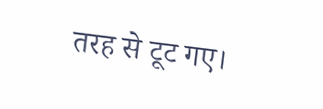तरह से टूट गए।